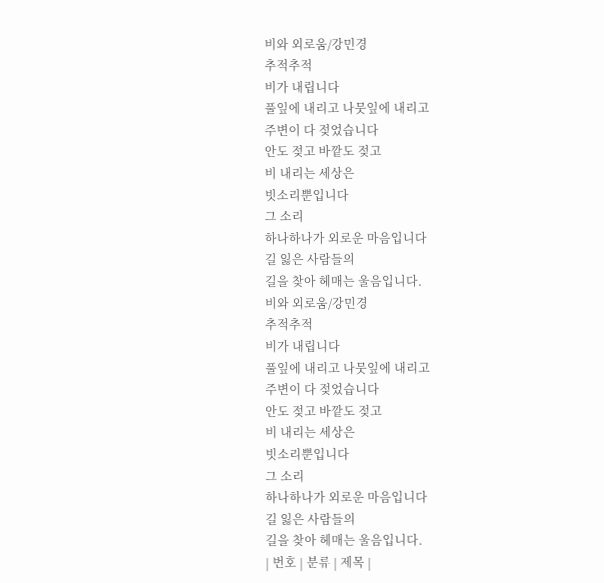비와 외로움/강민경
추적추적
비가 내립니다
풀잎에 내리고 나뭇잎에 내리고
주변이 다 젖었습니다
안도 젖고 바깥도 젖고
비 내리는 세상은
빗소리뿐입니다
그 소리
하나하나가 외로운 마음입니다
길 잃은 사람들의
길을 찾아 헤매는 울음입니다.
비와 외로움/강민경
추적추적
비가 내립니다
풀잎에 내리고 나뭇잎에 내리고
주변이 다 젖었습니다
안도 젖고 바깥도 젖고
비 내리는 세상은
빗소리뿐입니다
그 소리
하나하나가 외로운 마음입니다
길 잃은 사람들의
길을 찾아 헤매는 울음입니다.
| 번호 | 분류 | 제목 |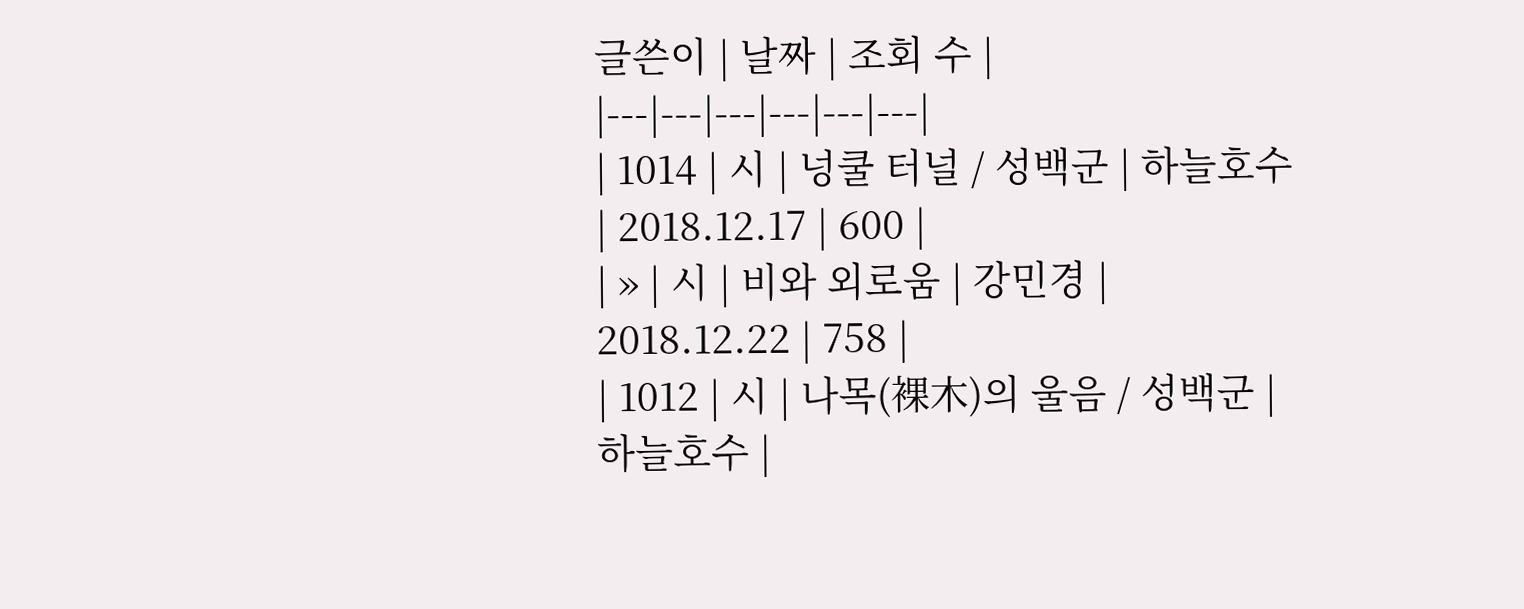글쓴이 | 날짜 | 조회 수 |
|---|---|---|---|---|---|
| 1014 | 시 | 넝쿨 터널 / 성백군 | 하늘호수 | 2018.12.17 | 600 |
| » | 시 | 비와 외로움 | 강민경 | 2018.12.22 | 758 |
| 1012 | 시 | 나목(裸木)의 울음 / 성백군 | 하늘호수 |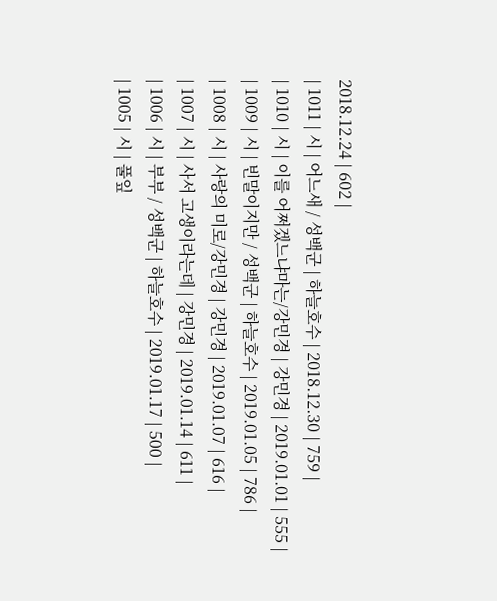2018.12.24 | 602 |
| 1011 | 시 | 어느새 / 성백군 | 하늘호수 | 2018.12.30 | 759 |
| 1010 | 시 | 이를 어쩌겠느냐마는/강민경 | 강민경 | 2019.01.01 | 555 |
| 1009 | 시 | 빈말이지만 / 성백군 | 하늘호수 | 2019.01.05 | 786 |
| 1008 | 시 | 사랑의 미로/강민경 | 강민경 | 2019.01.07 | 616 |
| 1007 | 시 | 사서 고생이라는데 | 강민경 | 2019.01.14 | 611 |
| 1006 | 시 | 부부 / 성백군 | 하늘호수 | 2019.01.17 | 500 |
| 1005 | 시 | 풀잎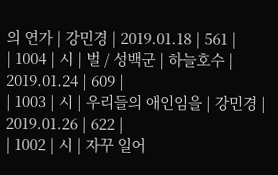의 연가 | 강민경 | 2019.01.18 | 561 |
| 1004 | 시 | 벌 / 성백군 | 하늘호수 | 2019.01.24 | 609 |
| 1003 | 시 | 우리들의 애인임을 | 강민경 | 2019.01.26 | 622 |
| 1002 | 시 | 자꾸 일어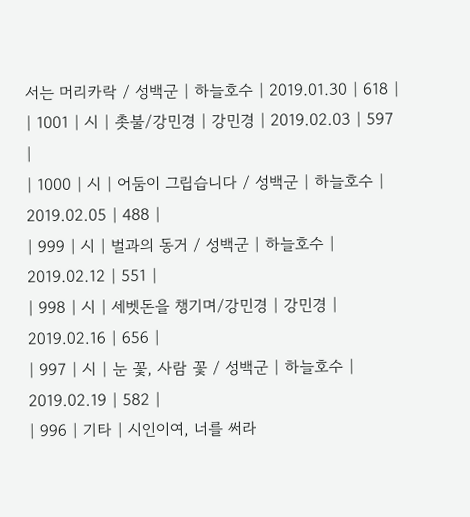서는 머리카락 / 성백군 | 하늘호수 | 2019.01.30 | 618 |
| 1001 | 시 | 촛불/강민경 | 강민경 | 2019.02.03 | 597 |
| 1000 | 시 | 어둠이 그립습니다 / 성백군 | 하늘호수 | 2019.02.05 | 488 |
| 999 | 시 | 벌과의 동거 / 성백군 | 하늘호수 | 2019.02.12 | 551 |
| 998 | 시 | 세벳돈을 챙기며/강민경 | 강민경 | 2019.02.16 | 656 |
| 997 | 시 | 눈 꽃, 사람 꽃 / 성백군 | 하늘호수 | 2019.02.19 | 582 |
| 996 | 기타 | 시인이여, 너를 써라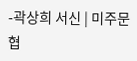-곽상희 서신 | 미주문협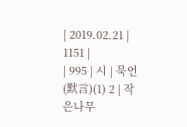| 2019.02.21 | 1151 |
| 995 | 시 | 묵언(默言)(1) 2 | 작은나무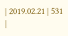| 2019.02.21 | 531 |